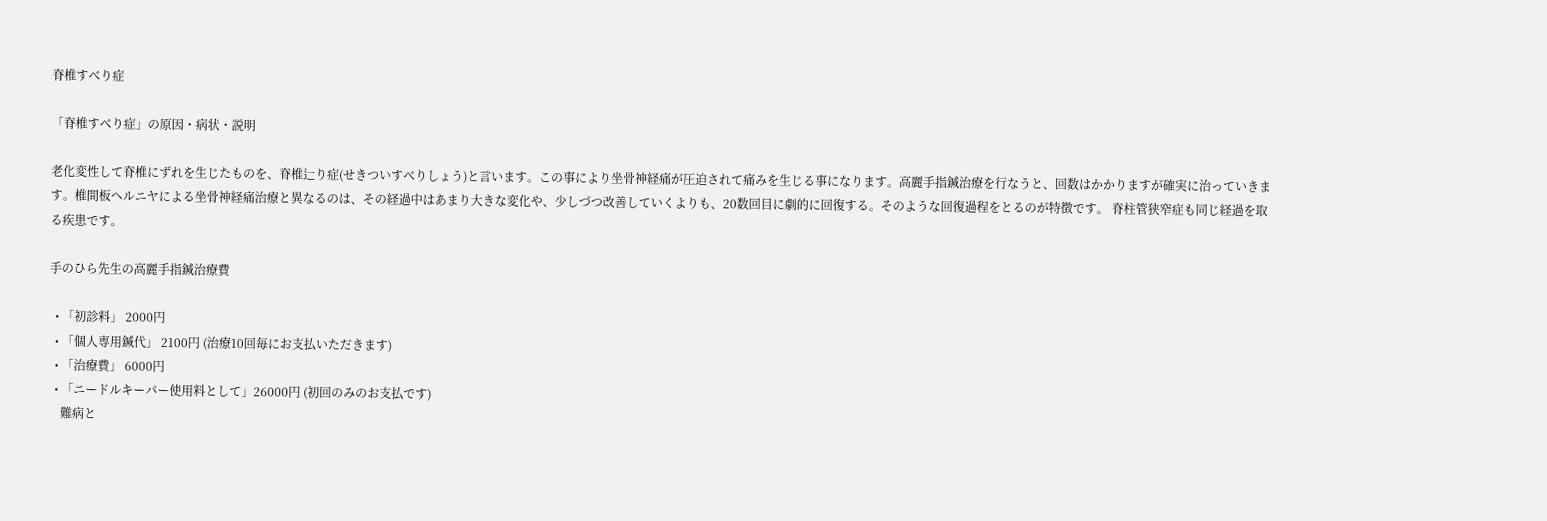脊椎すべり症

「脊椎すべり症」の原因・病状・説明

老化変性して脊椎にずれを生じたものを、脊椎辷り症(せきついすべりしょう)と言います。この事により坐骨神経痛が圧迫されて痛みを生じる事になります。高麗手指鍼治療を行なうと、回数はかかりますが確実に治っていきます。椎間板ヘルニヤによる坐骨神経痛治療と異なるのは、その経過中はあまり大きな変化や、少しづつ改善していくよりも、20数回目に劇的に回復する。そのような回復過程をとるのが特徴です。 脊柱管狭窄症も同じ経過を取る疾患です。

手のひら先生の高麗手指鍼治療費

  • 「初診料」 2000円
  • 「個人専用鍼代」 2100円 (治療10回毎にお支払いただきます)
  • 「治療費」 6000円
  • 「ニードルキーパー使用料として」26000円 (初回のみのお支払です)
    難病と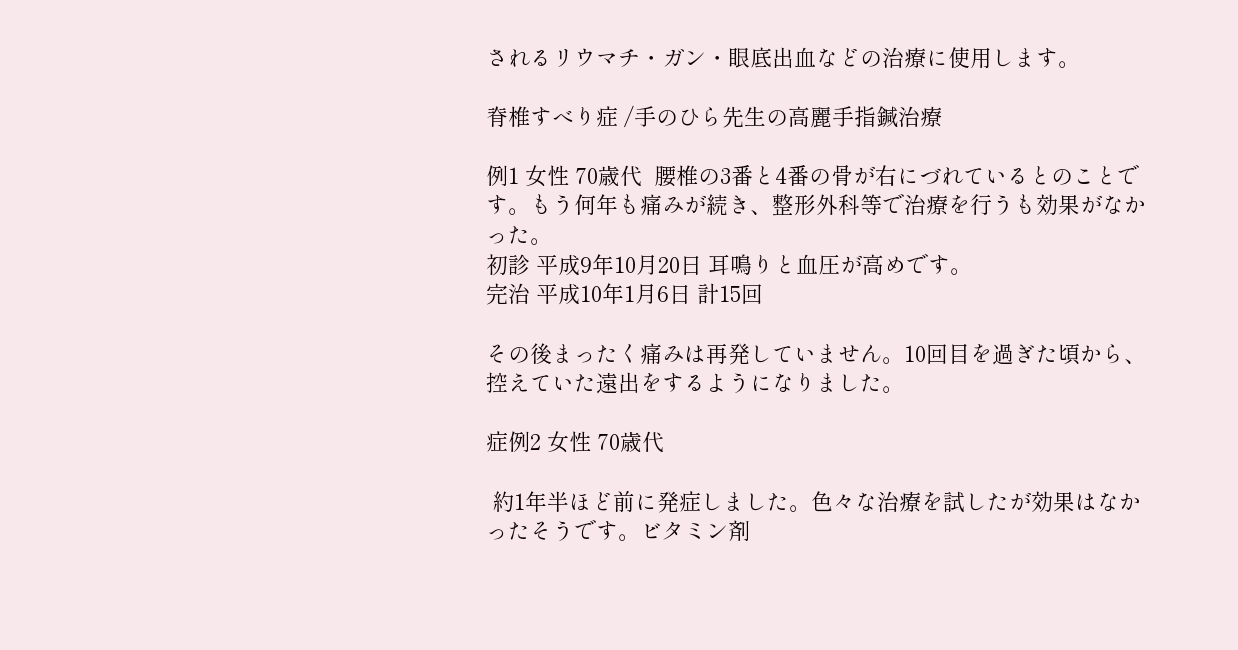されるリウマチ・ガン・眼底出血などの治療に使用します。

脊椎すべり症 /手のひら先生の高麗手指鍼治療

例1 女性 70歳代  腰椎の3番と4番の骨が右にづれているとのことです。もう何年も痛みが続き、整形外科等で治療を行うも効果がなかった。
初診 平成9年10月20日 耳鳴りと血圧が高めです。
完治 平成10年1月6日 計15回

その後まったく痛みは再発していません。10回目を過ぎた頃から、控えていた遠出をするようになりました。

症例2 女性 70歳代

 約1年半ほど前に発症しました。色々な治療を試したが効果はなかったそうです。ビタミン剤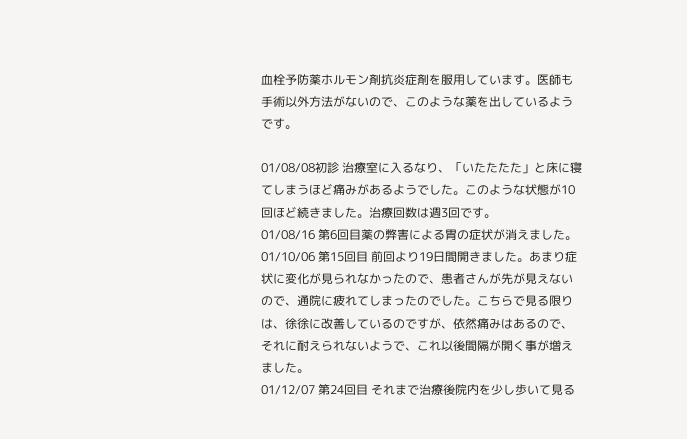血栓予防薬ホルモン剤抗炎症剤を服用しています。医師も手術以外方法がないので、このような薬を出しているようです。

01/08/08初診 治療室に入るなり、「いたたたた」と床に寝てしまうほど痛みがあるようでした。このような状態が10回ほど続きました。治療回数は週3回です。
01/08/16 第6回目薬の弊害による胃の症状が消えました。
01/10/06 第15回目 前回より19日間開きました。あまり症状に変化が見られなかったので、患者さんが先が見えないので、通院に疲れてしまったのでした。こちらで見る限りは、徐徐に改善しているのですが、依然痛みはあるので、それに耐えられないようで、これ以後間隔が開く事が増えました。
01/12/07 第24回目 それまで治療後院内を少し歩いて見る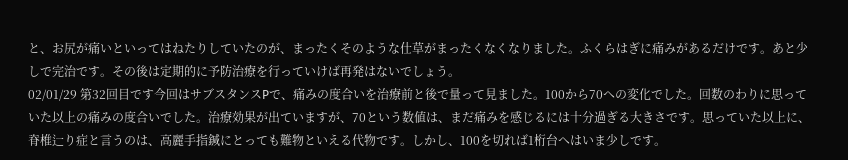と、お尻が痛いといってはねたりしていたのが、まったくそのような仕草がまったくなくなりました。ふくらはぎに痛みがあるだけです。あと少しで完治です。その後は定期的に予防治療を行っていけば再発はないでしょう。
02/01/29 第32回目です今回はサブスタンスPで、痛みの度合いを治療前と後で量って見ました。100から70への変化でした。回数のわりに思っていた以上の痛みの度合いでした。治療効果が出ていますが、70という数値は、まだ痛みを感じるには十分過ぎる大きさです。思っていた以上に、脊椎辷り症と言うのは、高麗手指鍼にとっても難物といえる代物です。しかし、100を切れば1桁台へはいま少しです。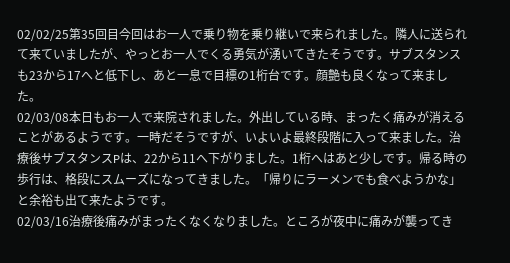02/02/25第35回目今回はお一人で乗り物を乗り継いで来られました。隣人に送られて来ていましたが、やっとお一人でくる勇気が湧いてきたそうです。サブスタンスも23から17へと低下し、あと一息で目標の1桁台です。顔艶も良くなって来ました。
02/03/08本日もお一人で来院されました。外出している時、まったく痛みが消えることがあるようです。一時だそうですが、いよいよ最終段階に入って来ました。治療後サブスタンスPは、22から11へ下がりました。1桁へはあと少しです。帰る時の歩行は、格段にスムーズになってきました。「帰りにラーメンでも食べようかな」と余裕も出て来たようです。
02/03/16治療後痛みがまったくなくなりました。ところが夜中に痛みが襲ってき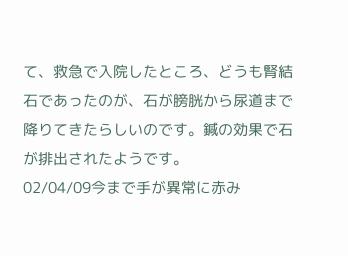て、救急で入院したところ、どうも腎結石であったのが、石が膀胱から尿道まで降りてきたらしいのです。鍼の効果で石が排出されたようです。
02/04/09今まで手が異常に赤み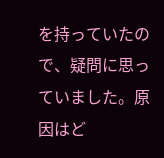を持っていたので、疑問に思っていました。原因はど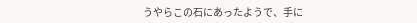うやらこの石にあったようで、手に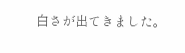白さが出てきました。